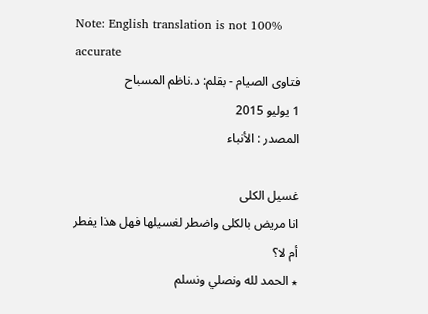Note: English translation is not 100% accurate
فتاوى الصيام - بقلم: د.ناظم المسباح
1 يوليو 2015
المصدر : الأنباء

غسيل الكلى
انا مريض بالكلى واضطر لغسيلها فهل هذا يفطر أم لا؟
٭ الحمد لله ونصلي ونسلم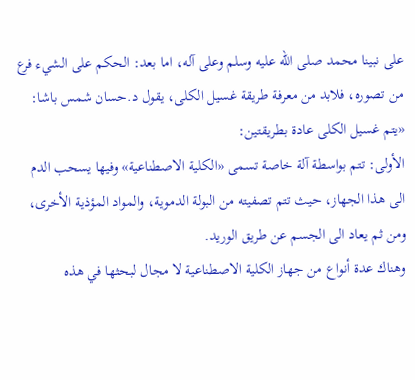على نبينا محمد صلى الله عليه وسلم وعلى آله، اما بعد: الحكم على الشيء فرع من تصوره، فلابد من معرفة طريقة غسيل الكلى، يقول د.حسان شمس باشا: «يتم غسيل الكلى عادة بطريقتين:
الأولى: تتم بواسطة آلة خاصة تسمى «الكلية الاصطناعية» وفيها يسحب الدم الى هذا الجهاز، حيث تتم تصفيته من البولة الدموية، والمواد المؤذية الأخرى، ومن ثم يعاد الى الجسم عن طريق الوريد.
وهناك عدة أنواع من جهاز الكلية الاصطناعية لا مجال لبحثها في هذه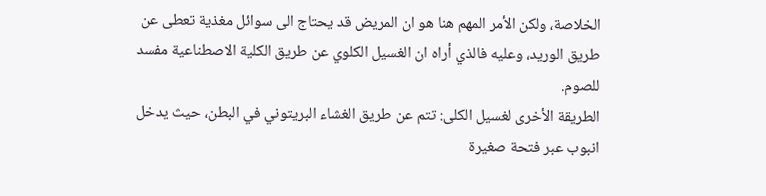الخلاصة، ولكن الأمر المهم هنا هو ان المريض قد يحتاج الى سوائل مغذية تعطى عن طريق الوريد، وعليه فالذي أراه ان الغسيل الكلوي عن طريق الكلية الاصطناعية مفسد للصوم.
الطريقة الأخرى لغسيل الكلى: تتم عن طريق الغشاء البريتوني في البطن، حيث يدخل انبوب عبر فتحة صغيرة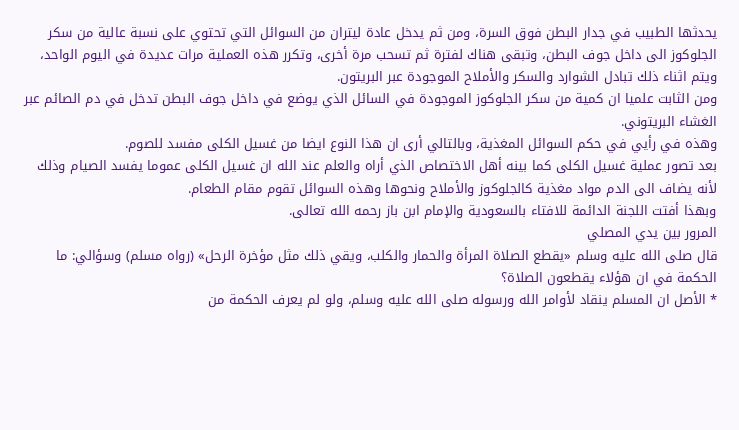يحدثها الطبيب في جدار البطن فوق السرة، ومن ثم يدخل عادة ليتران من السوائل التي تحتوي على نسبة عالية من سكر الجلوكوز الى داخل جوف البطن، وتبقى هناك لفترة ثم تسحب مرة أخرى، وتكرر هذه العملية مرات عديدة في اليوم الواحد، ويتم اثناء ذلك تبادل الشوارد والسكر والأملاح الموجودة عبر البريتون.
ومن الثابت علميا ان كمية من سكر الجلوكوز الموجودة في السائل الذي يوضع في داخل جوف البطن تدخل في دم الصائم عبر الغشاء البريتوني.
وهذه في رأيي في حكم السوائل المغذية، وبالتالي أرى ان هذا النوع ايضا من غسيل الكلى مفسد للصوم.
بعد تصور عملية غسيل الكلى كما بينه أهل الاختصاص الذي أراه والعلم عند الله ان غسيل الكلى عموما يفسد الصيام وذلك لأنه يضاف الى الدم مواد مغذية كالجلوكوز والأملاح ونحوها وهذه السوائل تقوم مقام الطعام.
وبهذا أفتت اللجنة الدائمة للافتاء بالسعودية والإمام ابن باز رحمه الله تعالى.
المرور بين يدي المصلي
قال صلى الله عليه وسلم «يقطع الصلاة المرأة والحمار والكلب، ويقي ذلك مثل مؤخرة الرحل» (رواه مسلم) وسؤالي: ما الحكمة في ان هؤلاء يقطعون الصلاة؟
٭ الأصل ان المسلم ينقاد لأوامر الله ورسوله صلى الله عليه وسلم، ولو لم يعرف الحكمة من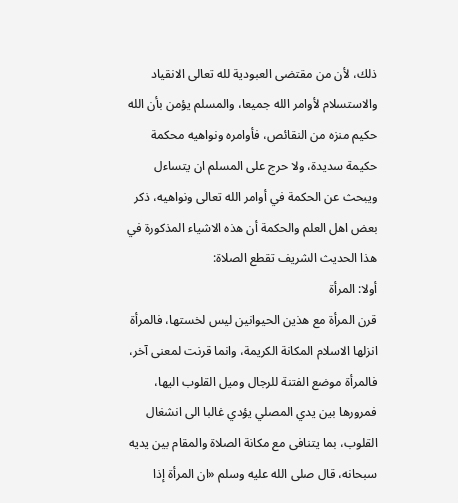ذلك، لأن من مقتضى العبودية لله تعالى الانقياد والاستسلام لأوامر الله جميعا، والمسلم يؤمن بأن الله حكيم منزه من النقائص، فأوامره ونواهيه محكمة حكيمة سديدة، ولا حرج على المسلم ان يتساءل ويبحث عن الحكمة في أوامر الله تعالى ونواهيه، ذكر بعض اهل العلم والحكمة أن هذه الاشياء المذكورة في هذا الحديث الشريف تقطع الصلاة:
أولا: المرأة
قرن المرأة مع هذين الحيوانين ليس لخستها، فالمرأة انزلها الاسلام المكانة الكريمة، وانما قرنت لمعنى آخر، فالمرأة موضع الفتنة للرجال وميل القلوب اليها، فمرورها بين يدي المصلي يؤدي غالبا الى انشغال القلوب، بما يتنافى مع مكانة الصلاة والمقام بين يديه سبحانه، قال صلى الله عليه وسلم «ان المرأة إذا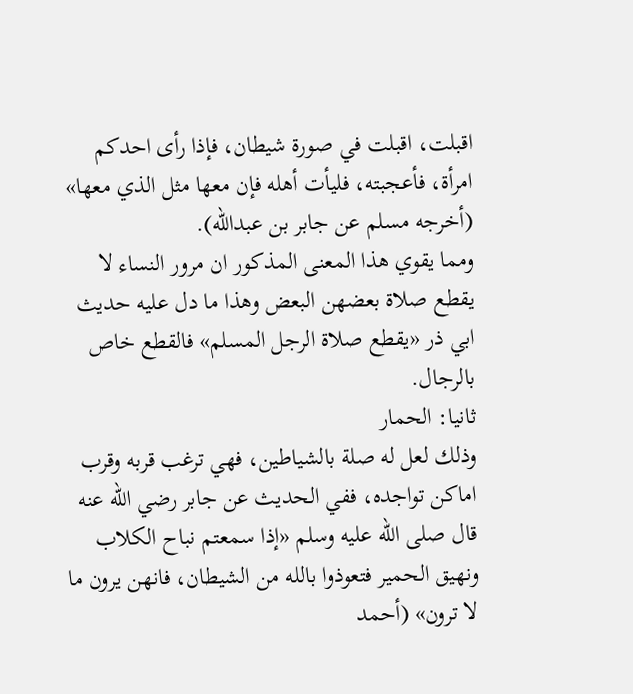اقبلت، اقبلت في صورة شيطان، فإذا رأى احدكم امرأة، فأعجبته، فليأت أهله فإن معها مثل الذي معها» (أخرجه مسلم عن جابر بن عبدالله).
ومما يقوي هذا المعنى المذكور ان مرور النساء لا يقطع صلاة بعضهن البعض وهذا ما دل عليه حديث ابي ذر «يقطع صلاة الرجل المسلم» فالقطع خاص بالرجال.
ثانيا: الحمار
وذلك لعل له صلة بالشياطين، فهي ترغب قربه وقرب اماكن تواجده، ففي الحديث عن جابر رضي الله عنه قال صلى الله عليه وسلم «إذا سمعتم نباح الكلاب ونهيق الحمير فتعوذوا بالله من الشيطان، فانهن يرون ما لا ترون» (أحمد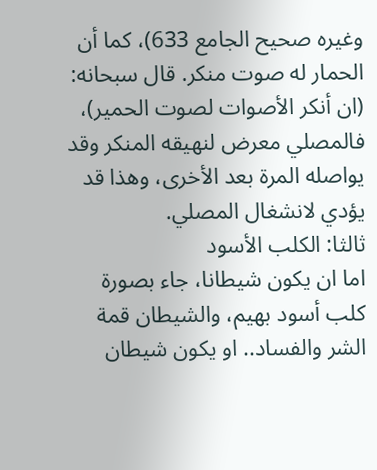وغيره صحيح الجامع 633)، كما أن الحمار له صوت منكر. قال سبحانه: (ان أنكر الأصوات لصوت الحمير)، فالمصلي معرض لنهيقه المنكر وقد يواصله المرة بعد الأخرى، وهذا قد يؤدي لانشغال المصلي.
ثالثا: الكلب الأسود
اما ان يكون شيطانا، جاء بصورة كلب أسود بهيم، والشيطان قمة الشر والفساد.. او يكون شيطان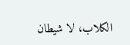الكلاب، لا شيطان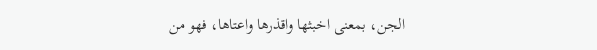الجن، بمعنى اخبثها واقذرها واعتاها، فهو من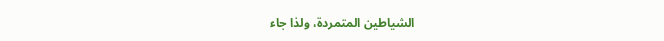الشياطين المتمردة، ولذا جاء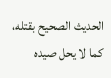الحديث الصحيح بقتله، كما لا يحل صيده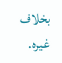بخلاف غيره.